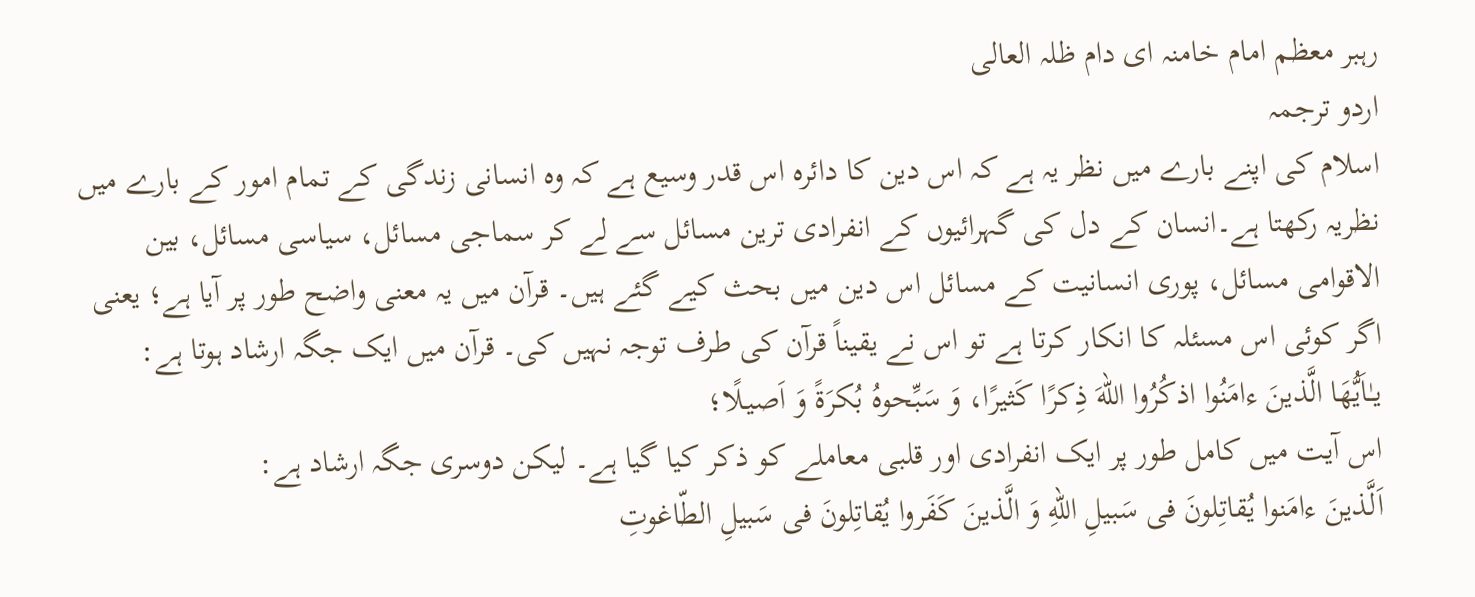رہبر معظم امام خامنہ ای دام ظلہ العالی
اردو ترجمہ
اسلام کی اپنے بارے میں نظر یہ ہے کہ اس دین کا دائرہ اس قدر وسیع ہے کہ وہ انسانی زندگی کے تمام امور کے بارے میں نظریہ رکھتا ہے۔انسان کے دل کی گہرائیوں کے انفرادی ترین مسائل سے لے کر سماجی مسائل، سیاسی مسائل، بین الاقوامی مسائل، پوری انسانیت کے مسائل اس دین میں بحث کیے گئے ہیں۔ قرآن میں یہ معنی واضح طور پر آیا ہے؛ یعنی اگر کوئی اس مسئلہ کا انکار کرتا ہے تو اس نے یقیناً قرآن کی طرف توجہ نہیں کی۔ قرآن میں ایک جگہ ارشاد ہوتا ہے:
یـٰاَیُّهَا الَّذینَ ءامَنُوا اذکُرُوا اللهَ ذِکرًا کَثیرًا، وَ سَبِّحوهُ بُکرَةً وَ اَصیـلًا؛
اس آیت میں کامل طور پر ایک انفرادی اور قلبی معاملے کو ذکر کیا گیا ہے۔ لیکن دوسری جگہ ارشاد ہے:
اَلَّذینَ ءامَنوا یُقاتِلونَ فی سَبیلِ اللهِ وَ الَّذینَ کَفَروا یُقاتِلونَ فی سَبیلِ الطّاغوتِ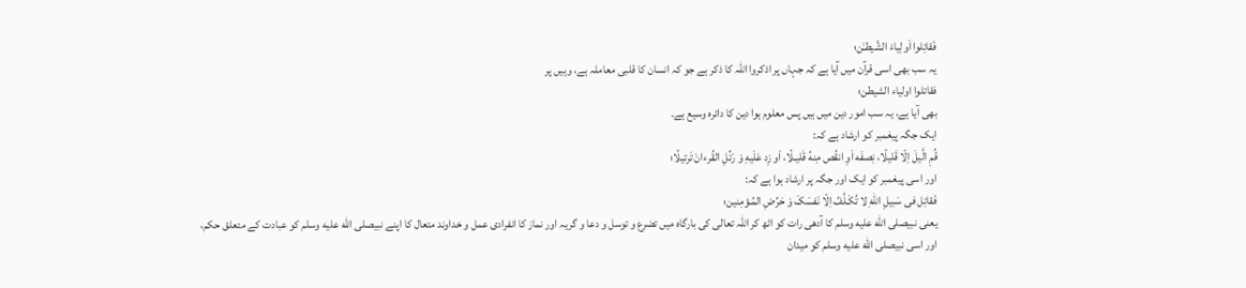فَقاتِلوا اَولِیاءَ الشَّیطـٰن؛
یہ سب بھی اسی قرآن میں آیا ہے کہ جہاں پر اذکروا اللہ کا ذکر ہے جو کہ انسان کا قلبی معاملہ ہے، وہیں پر
فقاتلوا اولیاء الشیطن؛
بھی آیا ہے، یہ سب امور دین میں ہیں پس معلوم ہوا دین کا دائرہ وسیع ہے۔
ایک جگہ پیغمبر کو ارشاد ہے کہ:
قُمِ الَّیلَ اِلّا قَلیلًا، نِصفَه اَوِ انقُص مِنهُ قَلیـلًا، اَو زِد عَلَیهِ وَ رَتِّلِ القُرءانَ تَرتیلًا؛
اور اسی پیغمبر کو ایک اور جگہ پر ارشاد ہوا ہے کہ:
فَقاتِل فى سَبیلِ اللهِ لا تُکَـلَّفُ اِلّا نَفسَکَ وَ حَرِّضِ المُـؤمِنین؛
یعنی نبیصلى الله عليه وسلم کا آدھی رات کو اٹھ کر اللہ تعالی کی بارگاہ میں تضرع و توسل و دعا و گریہ اور نماز کا انفرادی عمل و خداوند متعال کا اپنے نبیصلى الله عليه وسلم کو عبادت کے متعلق حکم، اور اسی نبیصلى الله عليه وسلم کو میدان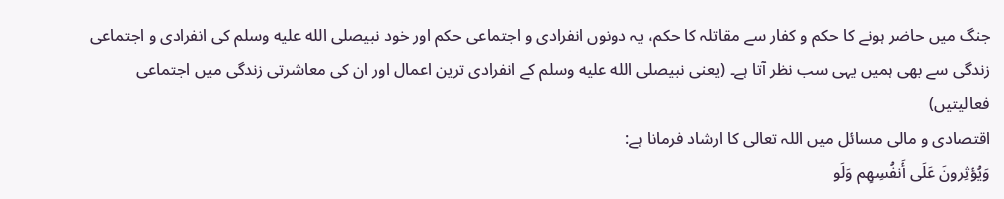جنگ میں حاضر ہونے کا حکم و کفار سے مقاتلہ کا حکم، یہ دونوں انفرادی و اجتماعی حکم اور خود نبیصلى الله عليه وسلم کی انفرادی و اجتماعی زندگی سے بھی ہمیں یہی سب نظر آتا ہے۔ (یعنی نبیصلى الله عليه وسلم کے انفرادی ترین اعمال اور ان کی معاشرتی زندگی میں اجتماعی فعالیتیں)
اقتصادی و مالی مسائل میں اللہ تعالی کا ارشاد فرمانا ہے:
وَیُؤثِرونَ عَلَى أَنفُسِهِم وَلَو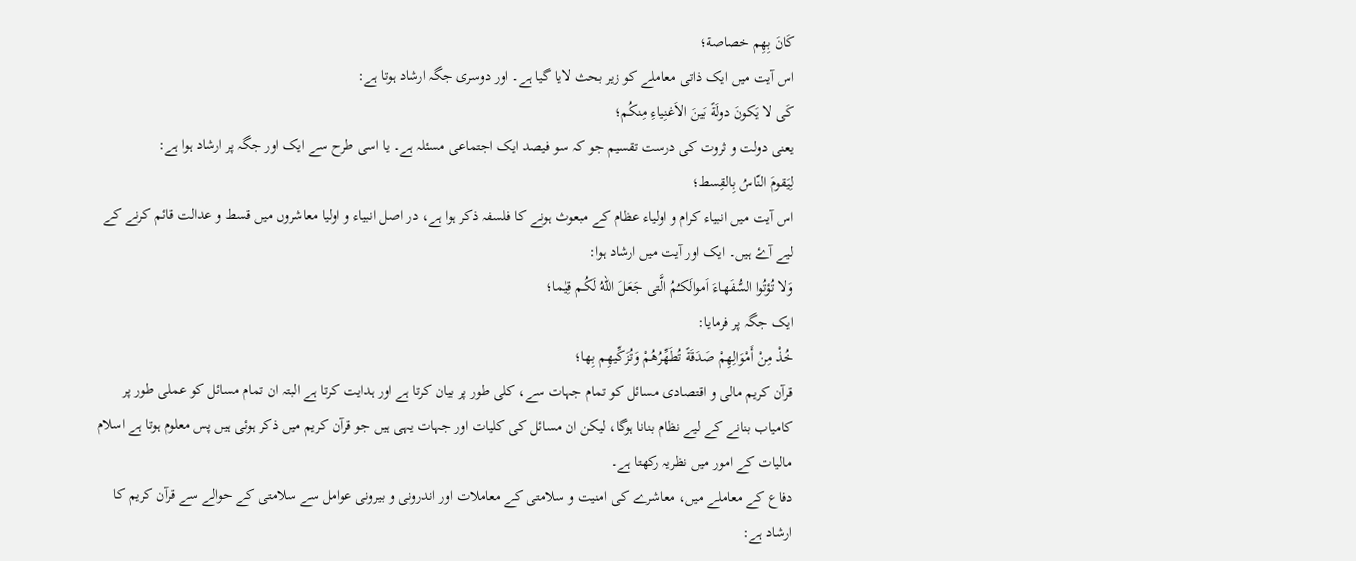کَانَ بِهِم خصاصة؛
اس آیت میں ایک ذاتی معاملے کو زیر بحث لایا گیا ہے۔ اور دوسری جگہ ارشاد ہوتا ہے:
کَی لا یَکونَ دولَةً بَینَ الاَغنِیاءِ مِنکُم؛
یعنی دولت و ثروت کی درست تقسیم جو کہ سو فیصد ایک اجتماعی مسئلہ ہے۔ یا اسی طرح سے ایک اور جگہ پر ارشاد ہوا ہے:
لِیَقومَ النّاسُ بِالقِسط؛
اس آیت میں انبیاء کرام و اولیاء عظام کے مبعوث ہونے کا فلسفہ ذکر ہوا ہے، در اصل انبیاء و اولیا معاشروں میں قسط و عدالت قائم کرنے کے لیے آۓ ہیں۔ ایک اور آیت میں ارشاد ہوا:
وَلا تُؤتُوا السُّفَهـاءَ اَموالَکـُمُ الَّتی جَعَـلَ اللهُ لَکُـم قِیٰما؛
ایک جگہ پر فرمایا:
خُذْ مِنْ أَمْوَالِهِمْ صَدَقَةً تُطَهِّرُهُمْ وَتُزَکِّیهِم بِها؛
قرآن کریم مالی و اقتصادی مسائل کو تمام جہات سے، کلی طور پر بیان کرتا ہے اور ہدایت کرتا ہے البتہ ان تمام مسائل کو عملی طور پر کامیاب بنانے کے لیے نظام بنانا ہوگا، لیکن ان مسائل کی کلیات اور جہات یہی ہیں جو قرآن کریم میں ذکر ہوئی ہیں پس معلوم ہوتا ہے اسلام مالیات کے امور میں نظریہ رکھتا ہے۔
دفاع کے معاملے میں، معاشرے کی امنیت و سلامتی کے معاملات اور اندرونی و بیرونی عوامل سے سلامتی کے حوالے سے قرآن کریم کا ارشاد ہے: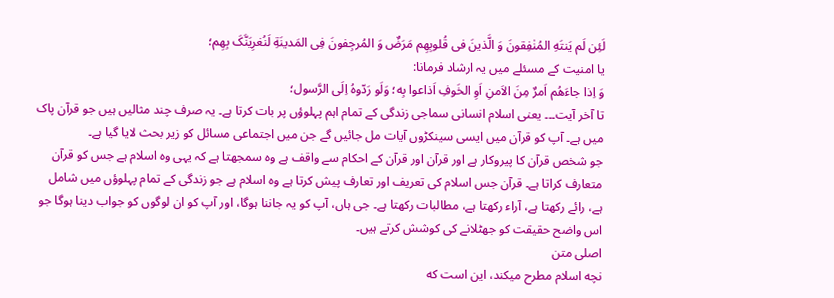لَئِن لَم یَنتَهِ المُنٰفِقونَ وَ الَّذینَ فى قُلوبِهِم مَرَضٌ وَ المُرجِفونَ فِی المَدینَةِ لَنُغرِیَنَّکَ بِهِم؛
یا امنیت کے مسئلے میں یہ ارشاد فرمانا:
وَ اِذا جاءَهُم اَمرٌ مِنَ الاَمنِ اَوِ الخَوفِ اَذاعوا بِه؛ وَلَو رَدّوهُ اِلَی الرَّسول؛
تا آخر آیت۔۔۔ یعنی اسلام انسانی سماجی زندگی کے تمام اہم پہلوؤں پر بات کرتا ہے۔ یہ صرف چند مثالیں ہیں جو قرآن پاک میں ہے۔ آپ کو قرآن میں ایسی سینکڑوں آیات مل جائیں گے جن میں اجتماعی مسائل کو زیر بحث لایا گیا ہے۔
جو شخص قرآن کا پیروکار ہے اور قرآن اور قرآن کے احکام سے واقف ہے وہ سمجھتا ہے کہ یہی وہ اسلام ہے جس کو قرآن متعارف کراتا ہے۔ قرآن جس اسلام کی تعریف اور تعارف پیش کرتا ہے وہ اسلام ہے جو زندگی کے تمام پہلوؤں میں شامل ہے، رائے رکھتا ہے، آراء رکھتا ہے، مطالبات رکھتا ہے۔ جی ہاں، آپ کو یہ جاننا ہوگا، اور آپ کو ان لوگوں کو جواب دینا ہوگا جو اس واضح حقیقت کو جھٹلانے کی کوشش کرتے ہیں۔
اصلی متن
نچه اسلام مطرح میکند، این است که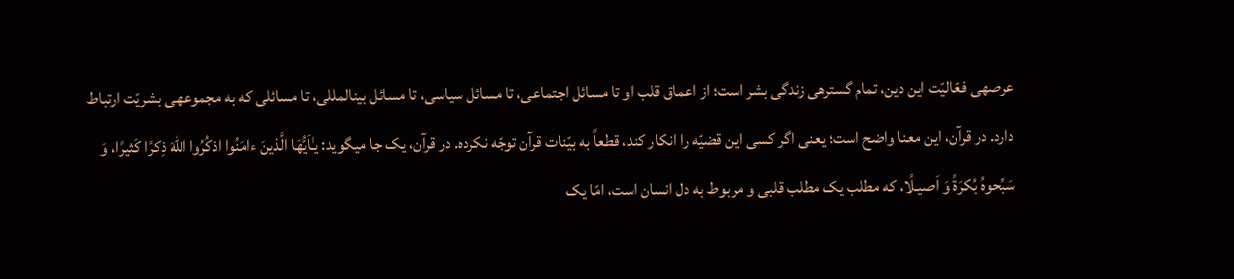عرصهی فعّالیّت این دین، تمام گسترهی زندگی بشر است؛ از اعماق قلب او تا مسائل اجتماعی، تا مسائل سیاسی، تا مسائل بینالمللی، تا مسائلی که به مجموعهی بشریّت ارتباط دارد. در قرآن، این معنا واضح است؛ یعنی اگر کسی این قضیّه را انکار کند، قطعاً به بیّنات قرآن توجّه نکرده. در قرآن، یک جا میگوید: یـٰاَیُّهَا الَّذینَ ءامَنُوا اذکُرُوا اللهَ ذِکرًا کَثیرًا، وَ سَبِّحوهُ بُکرَةً وَ اَصیـلًا، که مطلب یک مطلب قلبی و مربوط به دل انسان است، امّا یک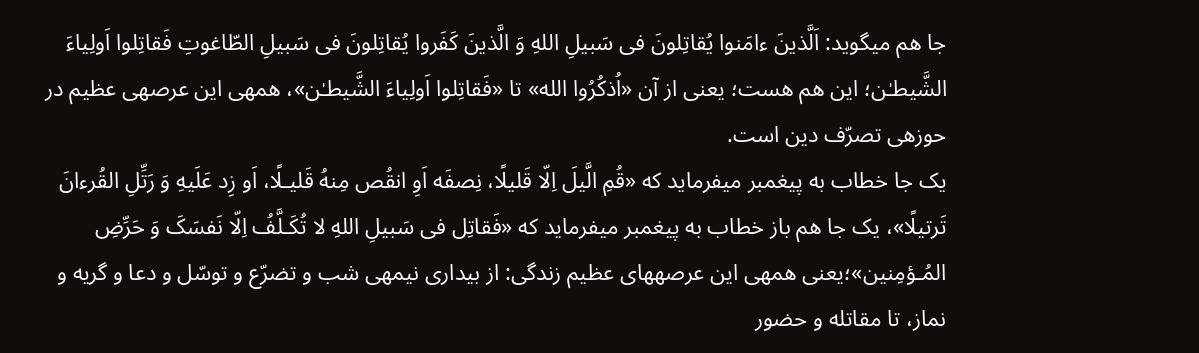جا هم میگوید: اَلَّذینَ ءامَنوا یُقاتِلونَ فی سَبیلِ اللهِ وَ الَّذینَ کَفَروا یُقاتِلونَ فی سَبیلِ الطّاغوتِ فَقاتِلوا اَولِیاءَ الشَّیطـٰن؛ این هم هست؛ یعنی از آن «اُذکُرُوا الله» تا «فَقاتِلوا اَولِیاءَ الشَّیطـٰن»، همهی این عرصهی عظیم در حوزهی تصرّف دین است.
یک جا خطاب به پیغمبر میفرماید که «قُمِ الَّیلَ اِلّا قَلیلًا، نِصفَه اَوِ انقُص مِنهُ قَلیـلًا، اَو زِد عَلَیهِ وَ رَتِّلِ القُرءانَ تَرتیلًا»، یک جا هم باز خطاب به پیغمبر میفرماید که «فَقاتِل فى سَبیلِ اللهِ لا تُکَـلَّفُ اِلّا نَفسَکَ وَ حَرِّضِ المُـؤمِنین»؛یعنی همهی این عرصههای عظیم زندگی: از بیداری نیمهی شب و تضرّع و توسّل و دعا و گریه و نماز، تا مقاتله و حضور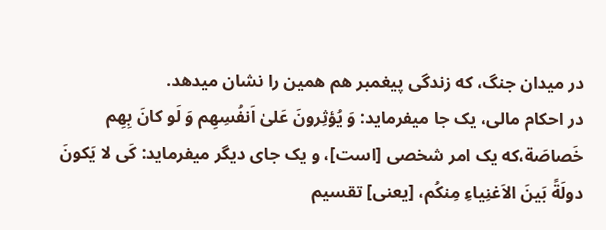در میدان جنگ، که زندگی پیغمبر هم همین را نشان میدهد.
در احکام مالی، یک جا میفرماید: وَ یُؤثِرونَ عَلیٰ اَنفُسِهِم وَ لَو کانَ بِهِم خَصاصَة،که یک امر شخصی [است]، و یک جای دیگر میفرماید: کَی لا یَکونَ دولَةً بَینَ الاَغنِیاءِ مِنکُم، [یعنی] تقسیم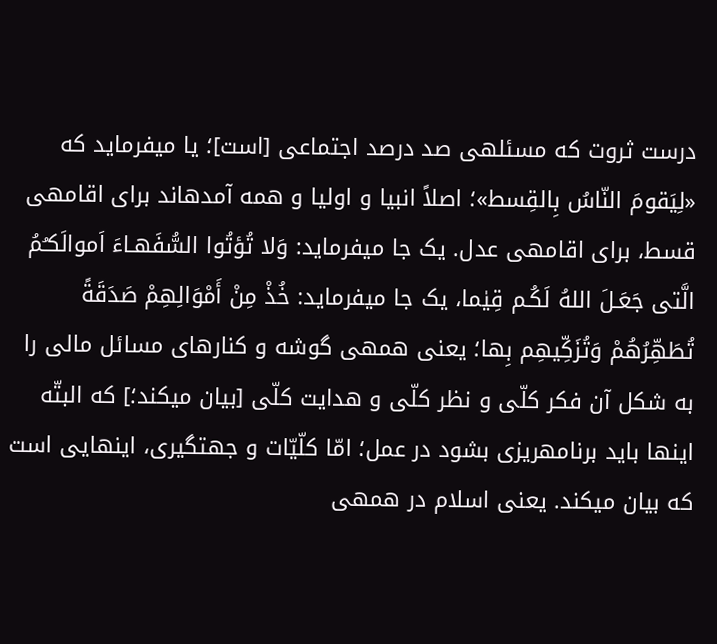درست ثروت که مسئلهی صد درصد اجتماعی [است]؛ یا میفرماید که «لِیَقومَ النّاسُ بِالقِسط»؛ اصلاً انبیا و اولیا و همه آمدهاند برای اقامهی قسط، برای اقامهی عدل. یک جا میفرماید: وَلا تُؤتُوا السُّفَهـاءَ اَموالَکـُمُ الَّتی جَعَـلَ اللهُ لَکُـم قِیٰما، یک جا میفرماید: خُذْ مِنْ أَمْوَالِهِمْ صَدَقَةً تُطَهِّرُهُمْ وَتُزَکِّیهِم بِها؛ یعنی همهی گوشه و کنارهای مسائل مالی را به شکل آن فکر کلّی و نظر کلّی و هدایت کلّی [بیان میکند؛] که البتّه اینها باید برنامهریزی بشود در عمل؛ امّا کلّیّات و جهتگیری، اینهایی است که بیان میکند. یعنی اسلام در همهی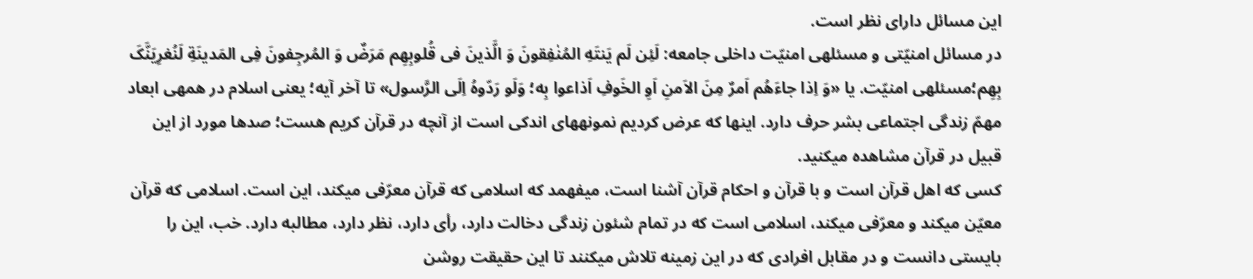این مسائل دارای نظر است.
در مسائل امنیّتی و مسئلهی امنیّت داخلی جامعه: لَئِن لَم یَنتَهِ المُنٰفِقونَ وَ الَّذینَ فى قُلوبِهِم مَرَضٌ وَ المُرجِفونَ فِی المَدینَةِ لَنُغرِیَنَّکَ بِهِم؛مسئلهی امنیّت. یا «وَ اِذا جاءَهُم اَمرٌ مِنَ الاَمنِ اَوِ الخَوفِ اَذاعوا بِه؛ وَلَو رَدّوهُ اِلَی الرَّسول» تا آخر آیه؛ یعنی اسلام در همهی ابعاد مهمّ زندگی اجتماعی بشر حرف دارد. اینها که عرض کردیم نمونههای اندکی است از آنچه در قرآن کریم هست؛ صدها مورد از این قبیل در قرآن مشاهده میکنید.
کسی که اهل قرآن است و با قرآن و احکام قرآن آشنا است، میفهمد که اسلامی که قرآن معرّفی میکند، این است. اسلامی که قرآن معیّن میکند و معرّفی میکند، اسلامی است که در تمام شئون زندگی دخالت دارد، رأی دارد، نظر دارد، مطالبه دارد. خب، این را بایستی دانست و در مقابل افرادی که در این زمینه تلاش میکنند تا این حقیقت روشن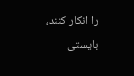را انکار کنند، بایستی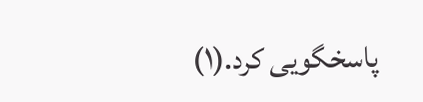پاسخگویی کرد.(۱)